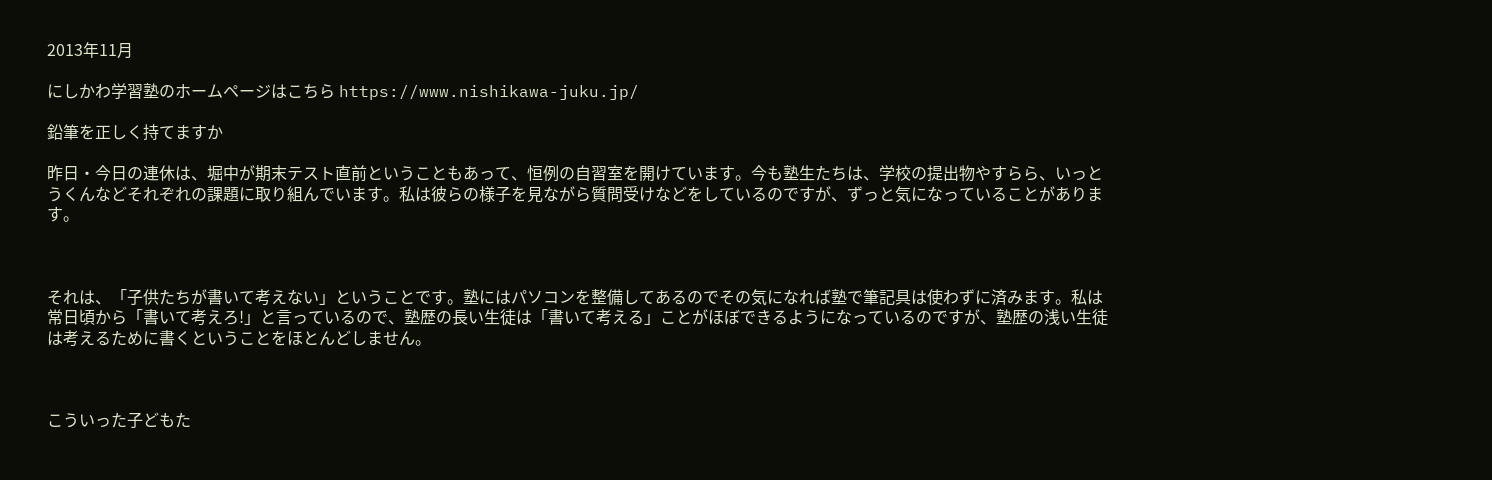2013年11月

にしかわ学習塾のホームページはこちら https://www.nishikawa-juku.jp/

鉛筆を正しく持てますか

昨日・今日の連休は、堀中が期末テスト直前ということもあって、恒例の自習室を開けています。今も塾生たちは、学校の提出物やすらら、いっとうくんなどそれぞれの課題に取り組んでいます。私は彼らの様子を見ながら質問受けなどをしているのですが、ずっと気になっていることがあります。



それは、「子供たちが書いて考えない」ということです。塾にはパソコンを整備してあるのでその気になれば塾で筆記具は使わずに済みます。私は常日頃から「書いて考えろ!」と言っているので、塾歴の長い生徒は「書いて考える」ことがほぼできるようになっているのですが、塾歴の浅い生徒は考えるために書くということをほとんどしません。



こういった子どもた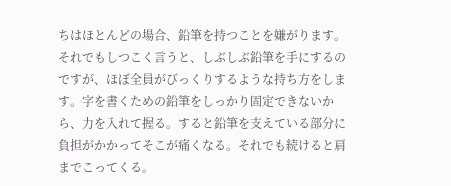ちはほとんどの場合、鉛筆を持つことを嫌がります。それでもしつこく言うと、しぶしぶ鉛筆を手にするのですが、ほぼ全員がびっくりするような持ち方をします。字を書くための鉛筆をしっかり固定できないから、力を入れて握る。すると鉛筆を支えている部分に負担がかかってそこが痛くなる。それでも続けると肩までこってくる。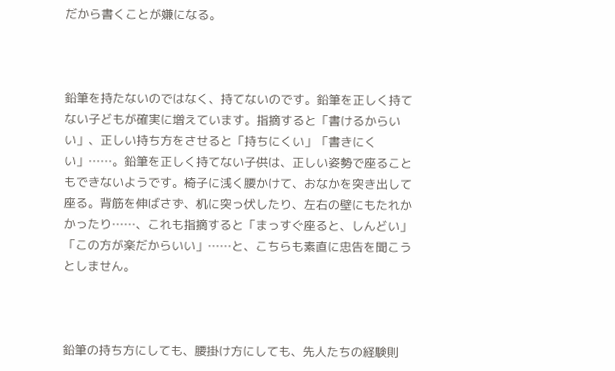だから書くことが嫌になる。



鉛筆を持たないのではなく、持てないのです。鉛筆を正しく持てない子どもが確実に増えています。指摘すると「書けるからいい」、正しい持ち方をさせると「持ちにくい」「書きにくい」……。鉛筆を正しく持てない子供は、正しい姿勢で座ることもできないようです。椅子に浅く腰かけて、おなかを突き出して座る。背筋を伸ばさず、机に突っ伏したり、左右の壁にもたれかかったり……、これも指摘すると「まっすぐ座ると、しんどい」「この方が楽だからいい」……と、こちらも素直に忠告を聞こうとしません。



鉛筆の持ち方にしても、腰掛け方にしても、先人たちの経験則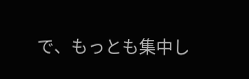で、もっとも集中し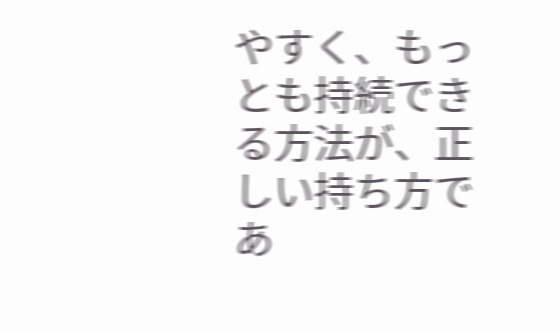やすく、もっとも持続できる方法が、正しい持ち方であ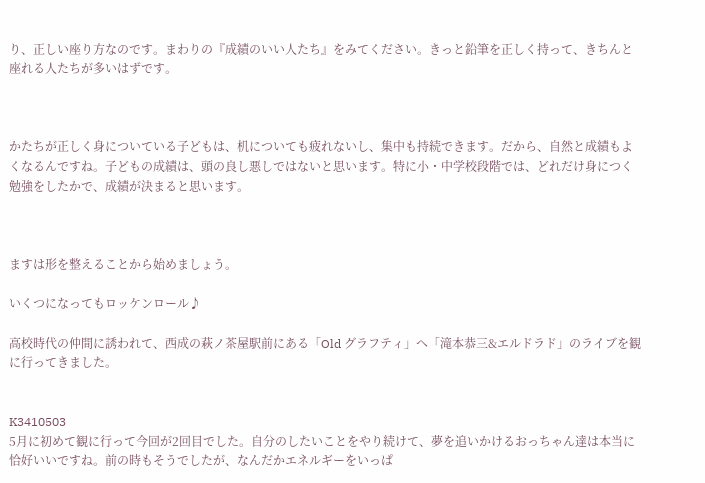り、正しい座り方なのです。まわりの『成績のいい人たち』をみてください。きっと鉛筆を正しく持って、きちんと座れる人たちが多いはずです。



かたちが正しく身についている子どもは、机についても疲れないし、集中も持続できます。だから、自然と成績もよくなるんですね。子どもの成績は、頭の良し悪しではないと思います。特に小・中学校段階では、どれだけ身につく勉強をしたかで、成績が決まると思います。



ますは形を整えることから始めましょう。

いくつになってもロッケンロール♪

高校時代の仲間に誘われて、西成の萩ノ茶屋駅前にある「Old グラフティ」へ「滝本恭三&エルドラド」のライブを観に行ってきました。


K3410503
5月に初めて観に行って今回が2回目でした。自分のしたいことをやり続けて、夢を追いかけるおっちゃん達は本当に恰好いいですね。前の時もそうでしたが、なんだかエネルギーをいっぱ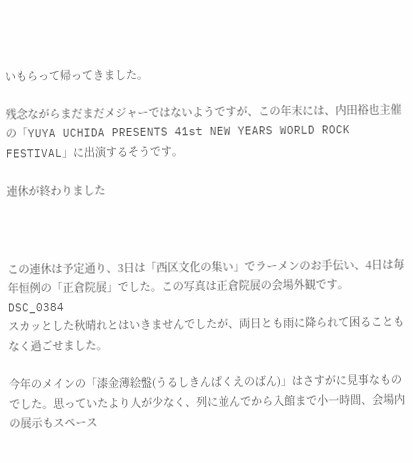いもらって帰ってきました。

残念ながらまだまだメジャーではないようですが、この年末には、内田裕也主催の「YUYA UCHIDA PRESENTS 41st NEW YEARS WORLD ROCK FESTIVAL」に出演するそうです。

連休が終わりました



この連休は予定通り、3日は「西区文化の集い」でラーメンのお手伝い、4日は毎年恒例の「正倉院展」でした。この写真は正倉院展の会場外観です。
DSC_0384
スカッとした秋晴れとはいきませんでしたが、両日とも雨に降られて困ることもなく過ごせました。

今年のメインの「漆金薄絵盤(うるしきんぱくえのばん)」はさすがに見事なものでした。思っていたより人が少なく、列に並んでから入館まで小一時間、会場内の展示もスペース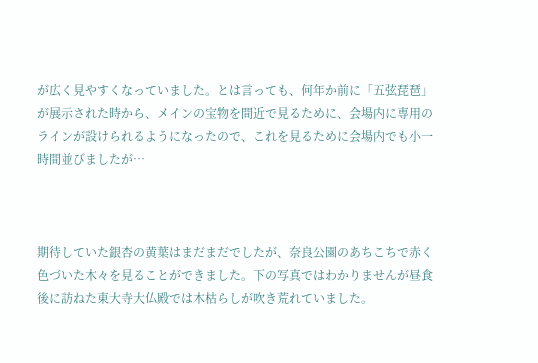が広く見やすくなっていました。とは言っても、何年か前に「五弦琵琶」が展示された時から、メインの宝物を間近で見るために、会場内に専用のラインが設けられるようになったので、これを見るために会場内でも小一時間並びましたが…



期待していた銀杏の黄葉はまだまだでしたが、奈良公園のあちこちで赤く色づいた木々を見ることができました。下の写真ではわかりませんが昼食後に訪ねた東大寺大仏殿では木枯らしが吹き荒れていました。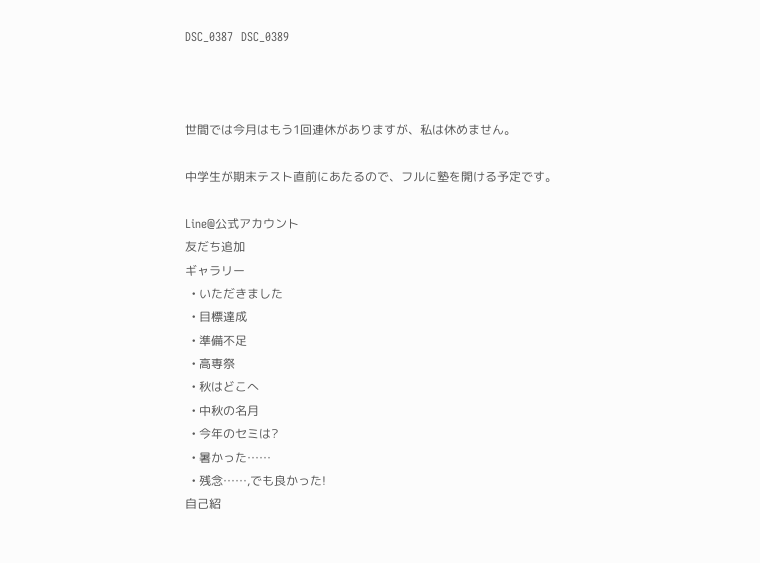DSC_0387  DSC_0389



世間では今月はもう1回連休がありますが、私は休めません。

中学生が期末テスト直前にあたるので、フルに塾を開ける予定です。

Line@公式アカウント
友だち追加
ギャラリー
  • いただきました
  • 目標達成
  • 準備不足
  • 高専祭
  • 秋はどこへ
  • 中秋の名月
  • 今年のセミは?
  • 暑かった……
  • 残念……,でも良かった!
自己紹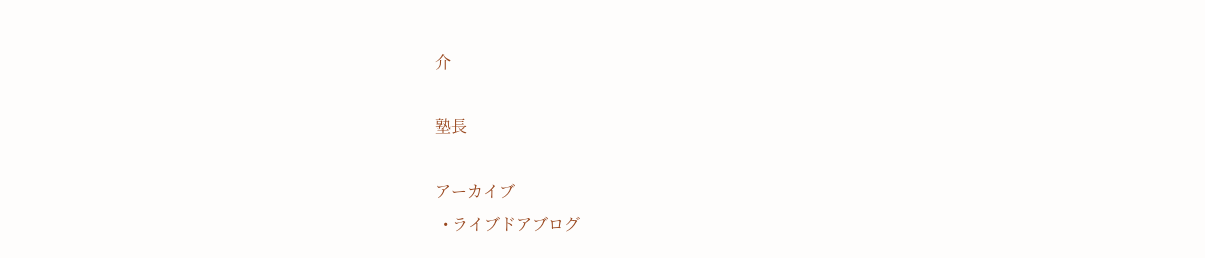介

塾長

アーカイブ
  • ライブドアブログ